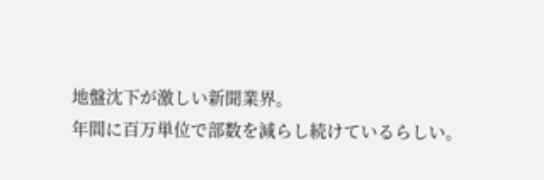地盤沈下が激しい新聞業界。
年間に百万単位で部数を減らし続けているらしい。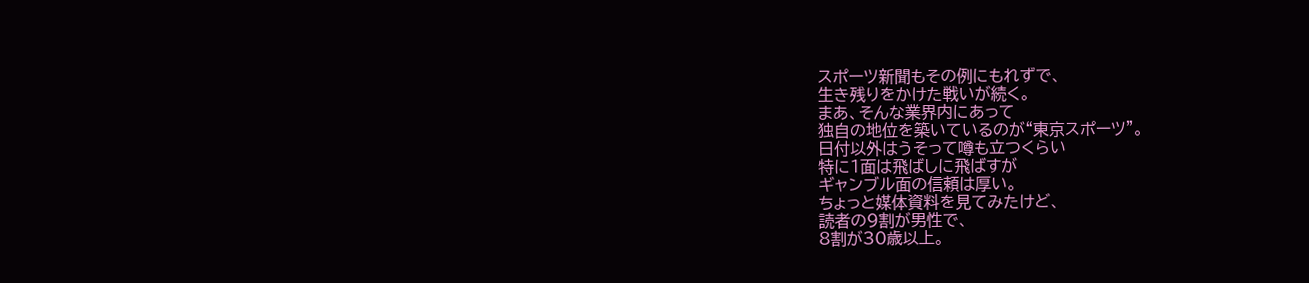スポーツ新聞もその例にもれずで、
生き残りをかけた戦いが続く。
まあ、そんな業界内にあって
独自の地位を築いているのが“東京スポーツ”。
日付以外はうそって噂も立つくらい
特に1面は飛ばしに飛ばすが
ギャンブル面の信頼は厚い。
ちょっと媒体資料を見てみたけど、
読者の9割が男性で、
8割が30歳以上。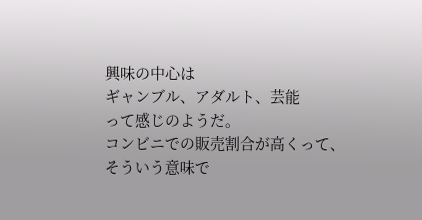興味の中心は
ギャンブル、アダルト、芸能
って感じのようだ。
コンビニでの販売割合が高くって、
そういう意味で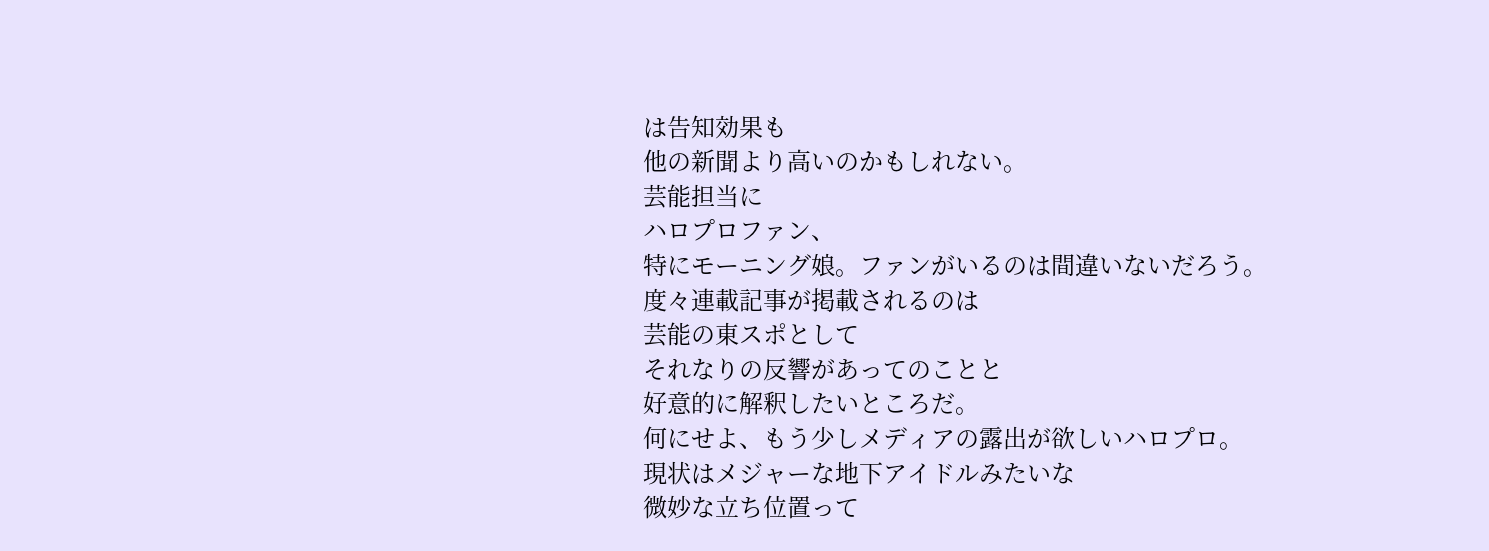は告知効果も
他の新聞より高いのかもしれない。
芸能担当に
ハロプロファン、
特にモーニング娘。ファンがいるのは間違いないだろう。
度々連載記事が掲載されるのは
芸能の東スポとして
それなりの反響があってのことと
好意的に解釈したいところだ。
何にせよ、もう少しメディアの露出が欲しいハロプロ。
現状はメジャーな地下アイドルみたいな
微妙な立ち位置って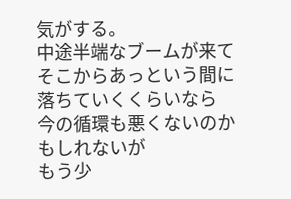気がする。
中途半端なブームが来て
そこからあっという間に落ちていくくらいなら
今の循環も悪くないのかもしれないが
もう少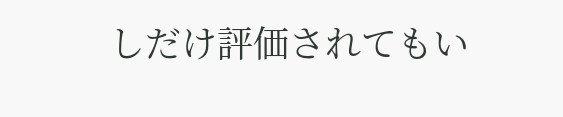しだけ評価されてもい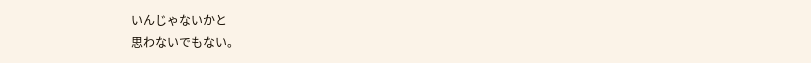いんじゃないかと
思わないでもない。